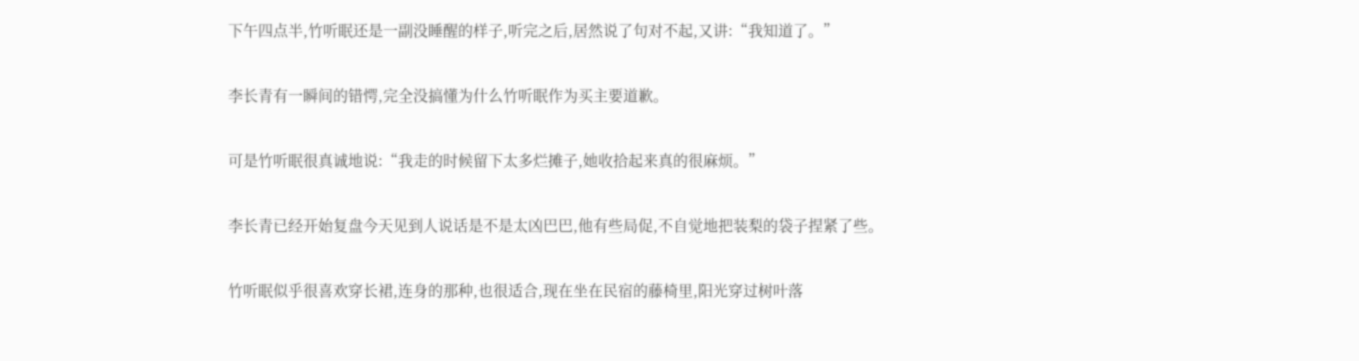下午四点半,竹听眠还是一副没睡醒的样子,听完之后,居然说了句对不起,又讲:“我知道了。”

李长青有一瞬间的错愕,完全没搞懂为什么竹听眠作为买主要道歉。

可是竹听眠很真诚地说:“我走的时候留下太多烂摊子,她收拾起来真的很麻烦。”

李长青已经开始复盘今天见到人说话是不是太凶巴巴,他有些局促,不自觉地把装梨的袋子捏紧了些。

竹听眠似乎很喜欢穿长裙,连身的那种,也很适合,现在坐在民宿的藤椅里,阳光穿过树叶落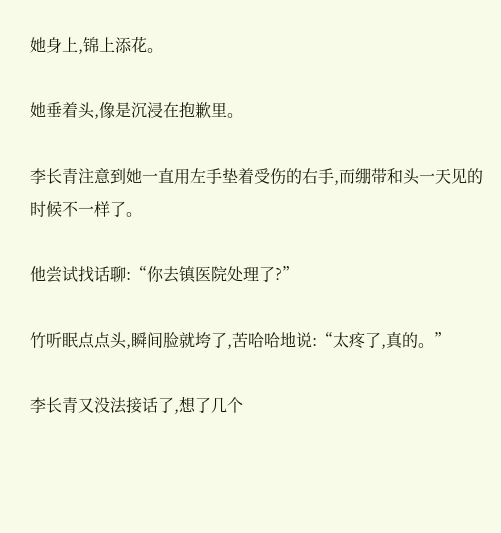她身上,锦上添花。

她垂着头,像是沉浸在抱歉里。

李长青注意到她一直用左手垫着受伤的右手,而绷带和头一天见的时候不一样了。

他尝试找话聊:“你去镇医院处理了?”

竹听眠点点头,瞬间脸就垮了,苦哈哈地说:“太疼了,真的。”

李长青又没法接话了,想了几个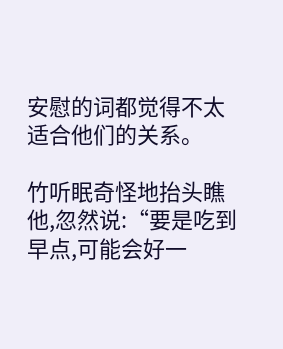安慰的词都觉得不太适合他们的关系。

竹听眠奇怪地抬头瞧他,忽然说:“要是吃到早点,可能会好一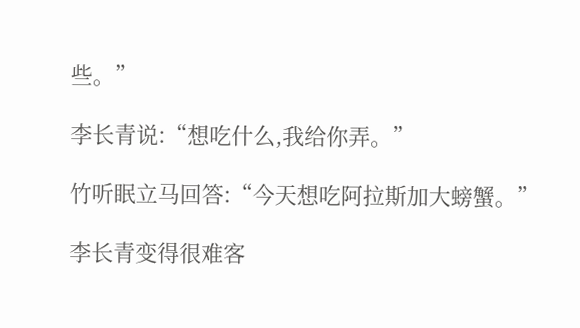些。”

李长青说:“想吃什么,我给你弄。”

竹听眠立马回答:“今天想吃阿拉斯加大螃蟹。”

李长青变得很难客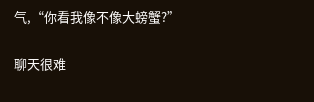气,“你看我像不像大螃蟹?”

聊天很难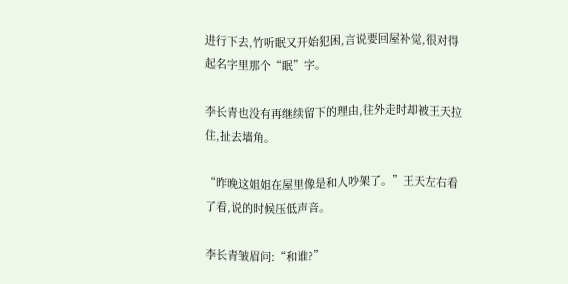进行下去,竹听眠又开始犯困,言说要回屋补觉,很对得起名字里那个“眠”字。

李长青也没有再继续留下的理由,往外走时却被王天拉住,扯去墙角。

“昨晚这姐姐在屋里像是和人吵架了。”王天左右看了看,说的时候压低声音。

李长青皱眉问:“和谁?”